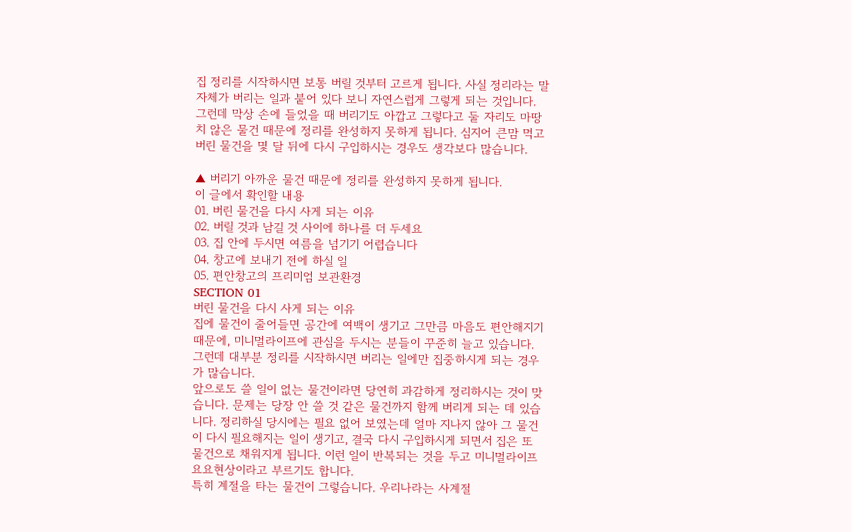집 정리를 시작하시면 보통 버릴 것부터 고르게 됩니다. 사실 정리라는 말 자체가 버리는 일과 붙어 있다 보니 자연스럽게 그렇게 되는 것입니다. 그런데 막상 손에 들었을 때 버리기도 아깝고 그렇다고 둘 자리도 마땅치 않은 물건 때문에 정리를 완성하지 못하게 됩니다. 심지어 큰맘 먹고 버린 물건을 몇 달 뒤에 다시 구입하시는 경우도 생각보다 많습니다.

▲ 버리기 아까운 물건 때문에 정리를 완성하지 못하게 됩니다.
이 글에서 확인할 내용
01. 버린 물건을 다시 사게 되는 이유
02. 버릴 것과 남길 것 사이에 하나를 더 두세요
03. 집 안에 두시면 여름을 넘기기 어렵습니다
04. 창고에 보내기 전에 하실 일
05. 편안창고의 프리미엄 보관환경
SECTION 01
버린 물건을 다시 사게 되는 이유
집에 물건이 줄어들면 공간에 여백이 생기고 그만큼 마음도 편안해지기 때문에, 미니멀라이프에 관심을 두시는 분들이 꾸준히 늘고 있습니다. 그런데 대부분 정리를 시작하시면 버리는 일에만 집중하시게 되는 경우가 많습니다.
앞으로도 쓸 일이 없는 물건이라면 당연히 과감하게 정리하시는 것이 맞습니다. 문제는 당장 안 쓸 것 같은 물건까지 함께 버리게 되는 데 있습니다. 정리하실 당시에는 필요 없어 보였는데 얼마 지나지 않아 그 물건이 다시 필요해지는 일이 생기고, 결국 다시 구입하시게 되면서 집은 또 물건으로 채워지게 됩니다. 이런 일이 반복되는 것을 두고 미니멀라이프 요요현상이라고 부르기도 합니다.
특히 계절을 타는 물건이 그렇습니다. 우리나라는 사계절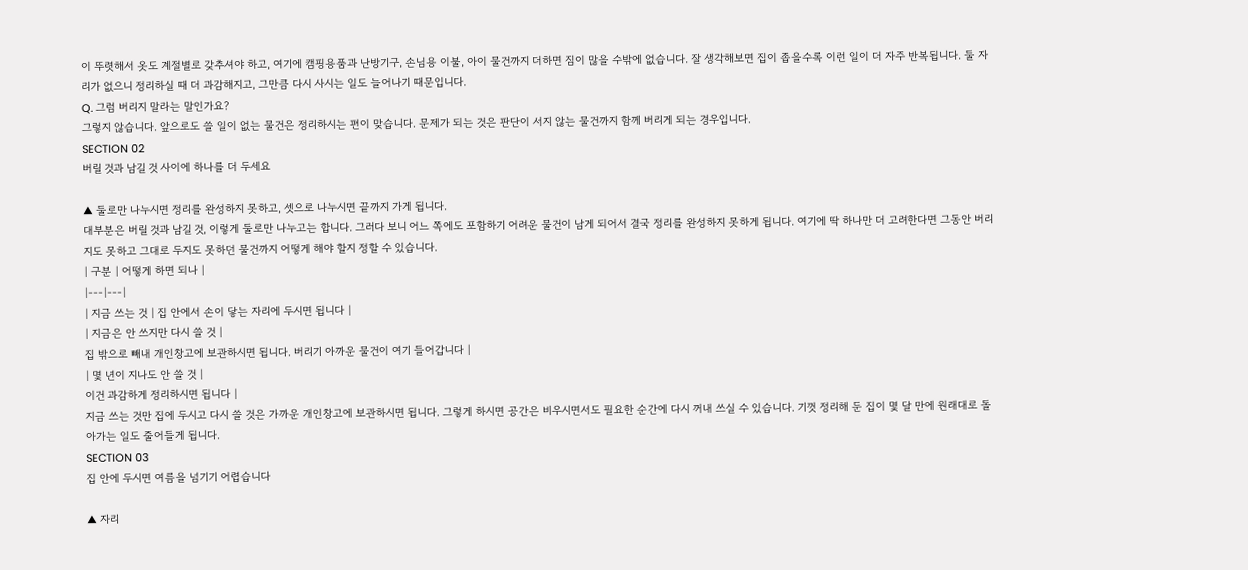이 뚜렷해서 옷도 계절별로 갖추셔야 하고, 여기에 캠핑용품과 난방기구, 손님용 이불, 아이 물건까지 더하면 짐이 많을 수밖에 없습니다. 잘 생각해보면 집이 좁을수록 이런 일이 더 자주 반복됩니다. 둘 자리가 없으니 정리하실 때 더 과감해지고, 그만큼 다시 사시는 일도 늘어나기 때문입니다.
Q. 그럼 버리지 말라는 말인가요?
그렇지 않습니다. 앞으로도 쓸 일이 없는 물건은 정리하시는 편이 맞습니다. 문제가 되는 것은 판단이 서지 않는 물건까지 함께 버리게 되는 경우입니다.
SECTION 02
버릴 것과 남길 것 사이에 하나를 더 두세요

▲ 둘로만 나누시면 정리를 완성하지 못하고, 셋으로 나누시면 끝까지 가게 됩니다.
대부분은 버릴 것과 남길 것, 이렇게 둘로만 나누고는 합니다. 그러다 보니 어느 쪽에도 포함하기 어려운 물건이 남게 되어서 결국 정리를 완성하지 못하게 됩니다. 여기에 딱 하나만 더 고려한다면 그동안 버리지도 못하고 그대로 두지도 못하던 물건까지 어떻게 해야 할지 정할 수 있습니다.
| 구분 | 어떻게 하면 되나 |
|---|---|
| 지금 쓰는 것 | 집 안에서 손이 닿는 자리에 두시면 됩니다 |
| 지금은 안 쓰지만 다시 쓸 것 |
집 밖으로 빼내 개인창고에 보관하시면 됩니다. 버리기 아까운 물건이 여기 들어갑니다 |
| 몇 년이 지나도 안 쓸 것 |
이건 과감하게 정리하시면 됩니다 |
지금 쓰는 것만 집에 두시고 다시 쓸 것은 가까운 개인창고에 보관하시면 됩니다. 그렇게 하시면 공간은 비우시면서도 필요한 순간에 다시 꺼내 쓰실 수 있습니다. 기껏 정리해 둔 집이 몇 달 만에 원래대로 돌아가는 일도 줄어들게 됩니다.
SECTION 03
집 안에 두시면 여름을 넘기기 어렵습니다

▲ 자리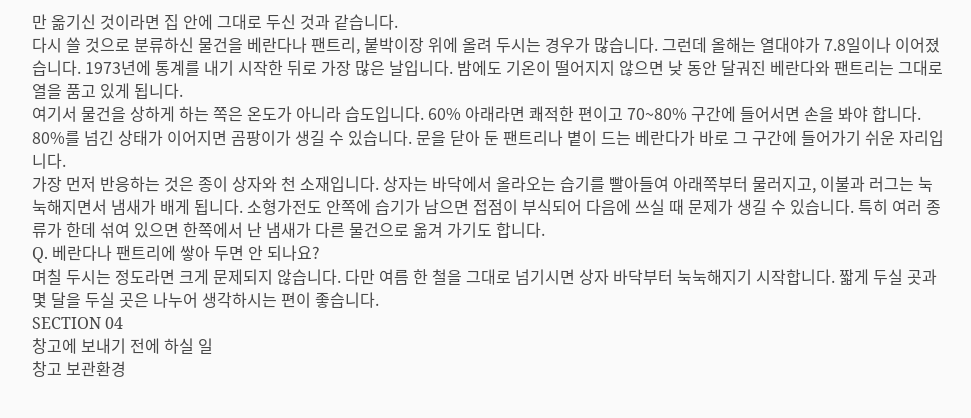만 옮기신 것이라면 집 안에 그대로 두신 것과 같습니다.
다시 쓸 것으로 분류하신 물건을 베란다나 팬트리, 붙박이장 위에 올려 두시는 경우가 많습니다. 그런데 올해는 열대야가 7.8일이나 이어졌습니다. 1973년에 통계를 내기 시작한 뒤로 가장 많은 날입니다. 밤에도 기온이 떨어지지 않으면 낮 동안 달궈진 베란다와 팬트리는 그대로 열을 품고 있게 됩니다.
여기서 물건을 상하게 하는 쪽은 온도가 아니라 습도입니다. 60% 아래라면 쾌적한 편이고 70~80% 구간에 들어서면 손을 봐야 합니다. 80%를 넘긴 상태가 이어지면 곰팡이가 생길 수 있습니다. 문을 닫아 둔 팬트리나 볕이 드는 베란다가 바로 그 구간에 들어가기 쉬운 자리입니다.
가장 먼저 반응하는 것은 종이 상자와 천 소재입니다. 상자는 바닥에서 올라오는 습기를 빨아들여 아래쪽부터 물러지고, 이불과 러그는 눅눅해지면서 냄새가 배게 됩니다. 소형가전도 안쪽에 습기가 남으면 접점이 부식되어 다음에 쓰실 때 문제가 생길 수 있습니다. 특히 여러 종류가 한데 섞여 있으면 한쪽에서 난 냄새가 다른 물건으로 옮겨 가기도 합니다.
Q. 베란다나 팬트리에 쌓아 두면 안 되나요?
며칠 두시는 정도라면 크게 문제되지 않습니다. 다만 여름 한 철을 그대로 넘기시면 상자 바닥부터 눅눅해지기 시작합니다. 짧게 두실 곳과 몇 달을 두실 곳은 나누어 생각하시는 편이 좋습니다.
SECTION 04
창고에 보내기 전에 하실 일
창고 보관환경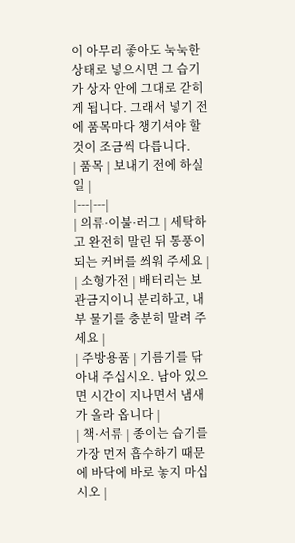이 아무리 좋아도 눅눅한 상태로 넣으시면 그 습기가 상자 안에 그대로 갇히게 됩니다. 그래서 넣기 전에 품목마다 챙기셔야 할 것이 조금씩 다릅니다.
| 품목 | 보내기 전에 하실 일 |
|---|---|
| 의류·이불·러그 | 세탁하고 완전히 말린 뒤 통풍이 되는 커버를 씌워 주세요 |
| 소형가전 | 배터리는 보관금지이니 분리하고, 내부 물기를 충분히 말려 주세요 |
| 주방용품 | 기름기를 닦아내 주십시오. 남아 있으면 시간이 지나면서 냄새가 올라 옵니다 |
| 책·서류 | 종이는 습기를 가장 먼저 흡수하기 때문에 바닥에 바로 놓지 마십시오 |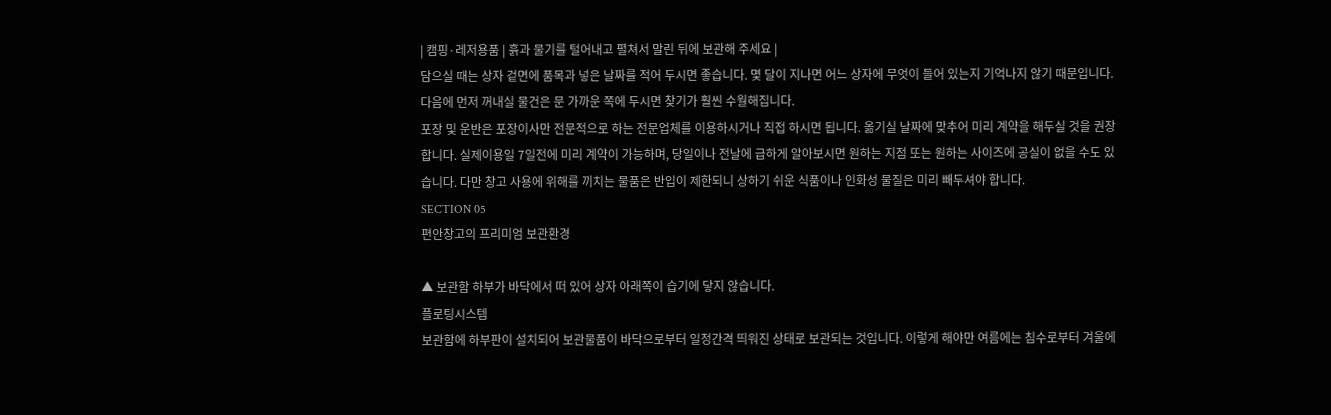| 캠핑·레저용품 | 흙과 물기를 털어내고 펼쳐서 말린 뒤에 보관해 주세요 |
담으실 때는 상자 겉면에 품목과 넣은 날짜를 적어 두시면 좋습니다. 몇 달이 지나면 어느 상자에 무엇이 들어 있는지 기억나지 않기 때문입니다. 다음에 먼저 꺼내실 물건은 문 가까운 쪽에 두시면 찾기가 훨씬 수월해집니다.
포장 및 운반은 포장이사만 전문적으로 하는 전문업체를 이용하시거나 직접 하시면 됩니다. 옮기실 날짜에 맞추어 미리 계약을 해두실 것을 권장 합니다. 실제이용일 7일전에 미리 계약이 가능하며, 당일이나 전날에 급하게 알아보시면 원하는 지점 또는 원하는 사이즈에 공실이 없을 수도 있습니다. 다만 창고 사용에 위해를 끼치는 물품은 반입이 제한되니 상하기 쉬운 식품이나 인화성 물질은 미리 빼두셔야 합니다.
SECTION 05
편안창고의 프리미엄 보관환경

▲ 보관함 하부가 바닥에서 떠 있어 상자 아래쪽이 습기에 닿지 않습니다.
플로팅시스템
보관함에 하부판이 설치되어 보관물품이 바닥으로부터 일정간격 띄워진 상태로 보관되는 것입니다. 이렇게 해야만 여름에는 침수로부터 겨울에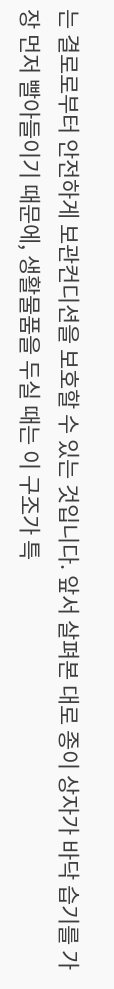는 결로로부터 안전하게 보관컨디션을 보호할 수 있는 것입니다. 앞서 살펴본 대로 종이 상자가 바닥 습기를 가장 먼저 빨아들이기 때문에, 생활물품을 두실 때는 이 구조가 특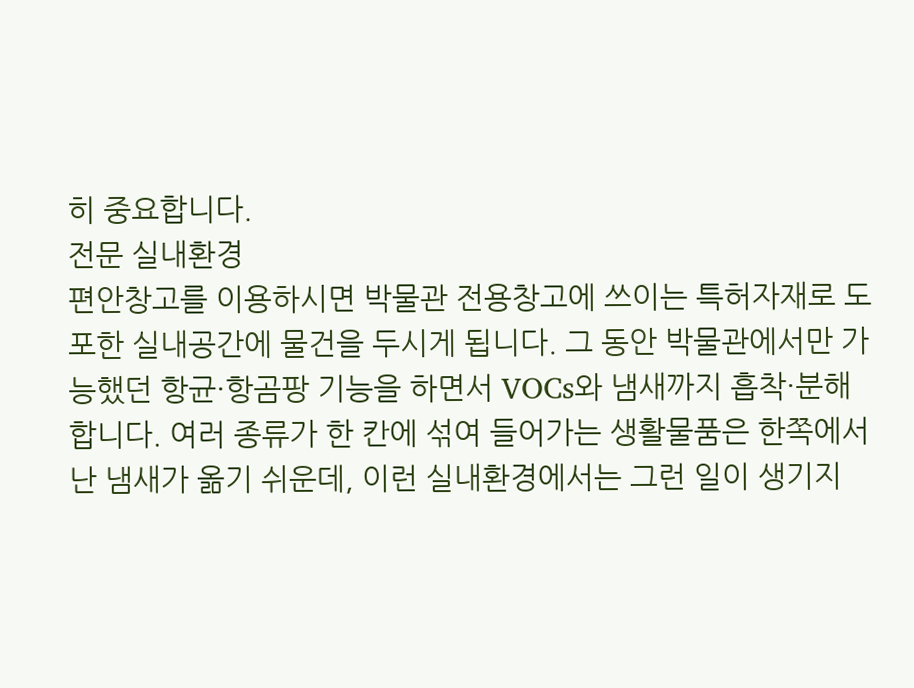히 중요합니다.
전문 실내환경
편안창고를 이용하시면 박물관 전용창고에 쓰이는 특허자재로 도포한 실내공간에 물건을 두시게 됩니다. 그 동안 박물관에서만 가능했던 항균·항곰팡 기능을 하면서 VOCs와 냄새까지 흡착·분해합니다. 여러 종류가 한 칸에 섞여 들어가는 생활물품은 한쪽에서 난 냄새가 옮기 쉬운데, 이런 실내환경에서는 그런 일이 생기지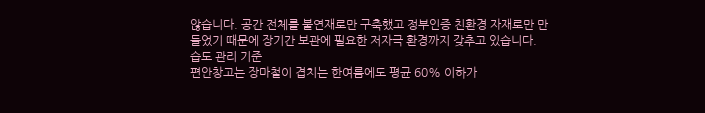않습니다. 공간 전체를 불연재로만 구축했고 정부인증 친환경 자재로만 만들었기 때문에 장기간 보관에 필요한 저자극 환경까지 갖추고 있습니다.
습도 관리 기준
편안창고는 장마철이 겹치는 한여름에도 평균 60% 이하가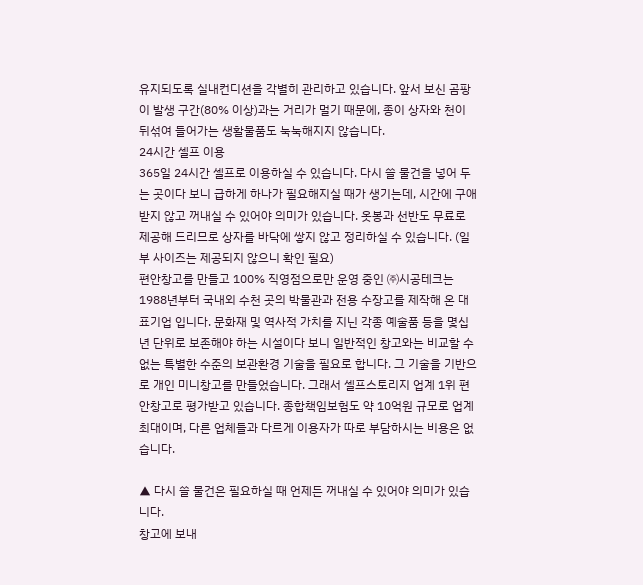유지되도록 실내컨디션을 각별히 관리하고 있습니다. 앞서 보신 곰팡이 발생 구간(80% 이상)과는 거리가 멀기 때문에, 종이 상자와 천이 뒤섞여 들어가는 생활물품도 눅눅해지지 않습니다.
24시간 셀프 이용
365일 24시간 셀프로 이용하실 수 있습니다. 다시 쓸 물건을 넣어 두는 곳이다 보니 급하게 하나가 필요해지실 때가 생기는데, 시간에 구애받지 않고 꺼내실 수 있어야 의미가 있습니다. 옷봉과 선반도 무료로 제공해 드리므로 상자를 바닥에 쌓지 않고 정리하실 수 있습니다. (일부 사이즈는 제공되지 않으니 확인 필요)
편안창고를 만들고 100% 직영점으로만 운영 중인 ㈜시공테크는 1988년부터 국내외 수천 곳의 박물관과 전용 수장고를 제작해 온 대표기업 입니다. 문화재 및 역사적 가치를 지닌 각종 예술품 등을 몇십 년 단위로 보존해야 하는 시설이다 보니 일반적인 창고와는 비교할 수 없는 특별한 수준의 보관환경 기술을 필요로 합니다. 그 기술을 기반으로 개인 미니창고를 만들었습니다. 그래서 셀프스토리지 업계 1위 편안창고로 평가받고 있습니다. 종합책임보험도 약 10억원 규모로 업계 최대이며, 다른 업체들과 다르게 이용자가 따로 부담하시는 비용은 없습니다.

▲ 다시 쓸 물건은 필요하실 때 언제든 꺼내실 수 있어야 의미가 있습니다.
창고에 보내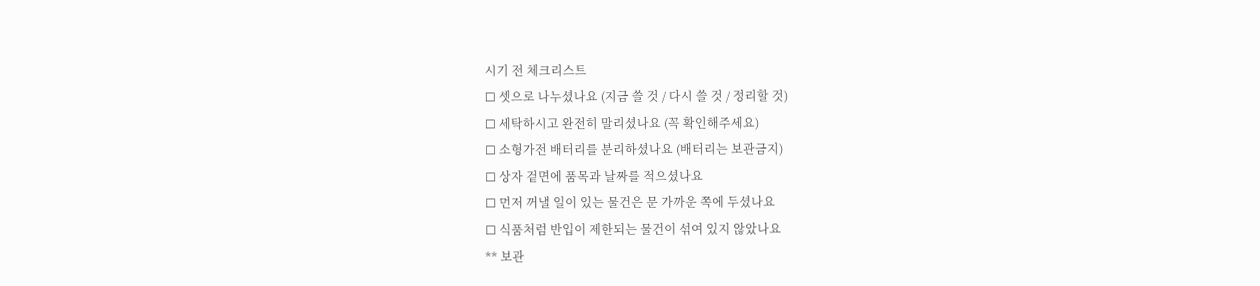시기 전 체크리스트
☐ 셋으로 나누셨나요 (지금 쓸 것 / 다시 쓸 것 / 정리할 것)
☐ 세탁하시고 완전히 말리셨나요 (꼭 확인해주세요)
☐ 소형가전 배터리를 분리하셨나요 (배터리는 보관금지)
☐ 상자 겉면에 품목과 날짜를 적으셨나요
☐ 먼저 꺼낼 일이 있는 물건은 문 가까운 쪽에 두셨나요
☐ 식품처럼 반입이 제한되는 물건이 섞여 있지 않았나요
** 보관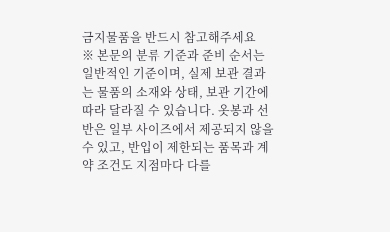금지물품을 반드시 참고해주세요
※ 본문의 분류 기준과 준비 순서는 일반적인 기준이며, 실제 보관 결과는 물품의 소재와 상태, 보관 기간에 따라 달라질 수 있습니다. 옷봉과 선반은 일부 사이즈에서 제공되지 않을 수 있고, 반입이 제한되는 품목과 계약 조건도 지점마다 다를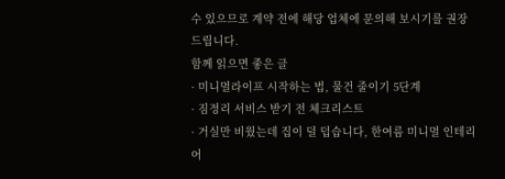수 있으므로 계약 전에 해당 업체에 문의해 보시기를 권장 드립니다.
함께 읽으면 좋은 글
· 미니멀라이프 시작하는 법, 물건 줄이기 5단계
· 짐정리 서비스 받기 전 체크리스트
· 거실만 비웠는데 집이 덜 덥습니다, 한여름 미니멀 인테리어